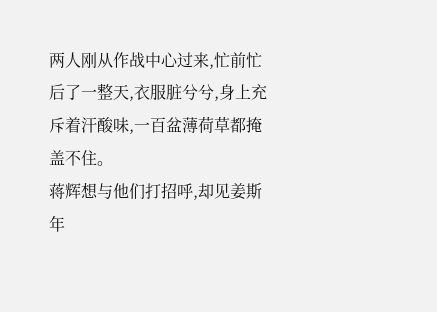两人刚从作战中心过来,忙前忙后了一整天,衣服脏兮兮,身上充斥着汗酸味,一百盆薄荷草都掩盖不住。
蒋辉想与他们打招呼,却见姜斯年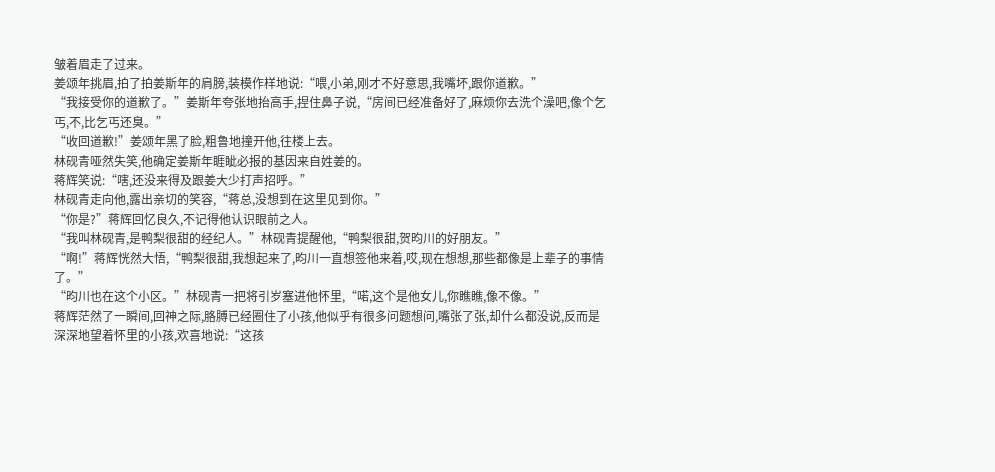皱着眉走了过来。
姜颂年挑眉,拍了拍姜斯年的肩膀,装模作样地说:“喂,小弟,刚才不好意思,我嘴坏,跟你道歉。”
“我接受你的道歉了。”姜斯年夸张地抬高手,捏住鼻子说,“房间已经准备好了,麻烦你去洗个澡吧,像个乞丐,不,比乞丐还臭。”
“收回道歉!”姜颂年黑了脸,粗鲁地撞开他,往楼上去。
林砚青哑然失笑,他确定姜斯年睚眦必报的基因来自姓姜的。
蒋辉笑说:“嗐,还没来得及跟姜大少打声招呼。”
林砚青走向他,露出亲切的笑容,“蒋总,没想到在这里见到你。”
“你是?”蒋辉回忆良久,不记得他认识眼前之人。
“我叫林砚青,是鸭梨很甜的经纪人。”林砚青提醒他,“鸭梨很甜,贺昀川的好朋友。”
“啊!”蒋辉恍然大悟,“鸭梨很甜,我想起来了,昀川一直想签他来着,哎,现在想想,那些都像是上辈子的事情了。”
“昀川也在这个小区。”林砚青一把将引岁塞进他怀里,“喏,这个是他女儿,你瞧瞧,像不像。”
蒋辉茫然了一瞬间,回神之际,胳膊已经圈住了小孩,他似乎有很多问题想问,嘴张了张,却什么都没说,反而是深深地望着怀里的小孩,欢喜地说:“这孩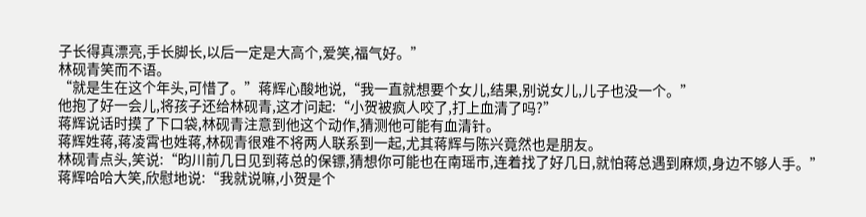子长得真漂亮,手长脚长,以后一定是大高个,爱笑,福气好。”
林砚青笑而不语。
“就是生在这个年头,可惜了。”蒋辉心酸地说,“我一直就想要个女儿,结果,别说女儿,儿子也没一个。”
他抱了好一会儿,将孩子还给林砚青,这才问起:“小贺被疯人咬了,打上血清了吗?”
蒋辉说话时摸了下口袋,林砚青注意到他这个动作,猜测他可能有血清针。
蒋辉姓蒋,蒋凌霄也姓蒋,林砚青很难不将两人联系到一起,尤其蒋辉与陈兴竟然也是朋友。
林砚青点头,笑说:“昀川前几日见到蒋总的保镖,猜想你可能也在南瑶市,连着找了好几日,就怕蒋总遇到麻烦,身边不够人手。”
蒋辉哈哈大笑,欣慰地说:“我就说嘛,小贺是个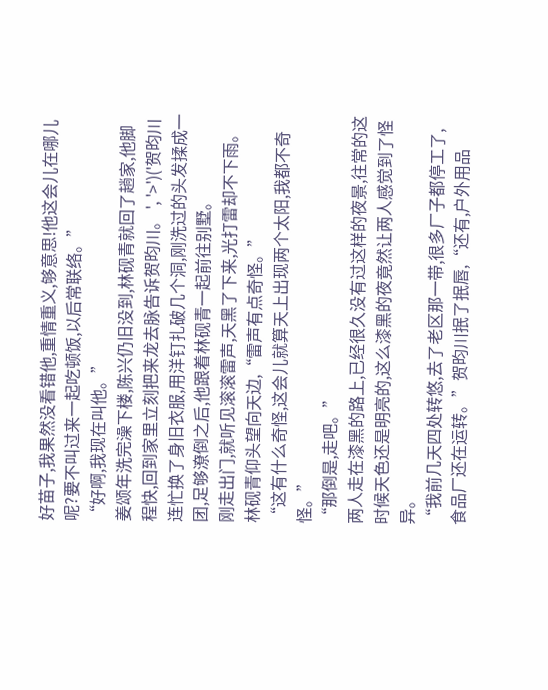好苗子,我果然没看错他,重情重义,够意思!他这会儿在哪儿呢?要不叫过来一起吃顿饭,以后常联络。”
“好啊,我现在叫他。”
姜颂年洗完澡下楼,陈兴仍旧没到,林砚青就回了趟家,他脚程快,回到家里立刻把来龙去脉告诉贺昀川。 ', '>')('贺昀川连忙换了身旧衣服,用洋钉扎破几个洞,刚洗过的头发揉成一团,足够潦倒之后,他跟着林砚青一起前往别墅。
刚走出门,就听见滚滚雷声,天黑了下来,光打雷却不下雨。
林砚青仰头望向天边,“雷声有点奇怪。”
“这有什么奇怪,这会儿就算天上出现两个太阳,我都不奇怪。”
“那倒是,走吧。”
两人走在漆黑的路上,已经很久没有过这样的夜景,往常的这时候天色还是明亮的,这么漆黑的夜竟然让两人感觉到了怪异。
“我前几天四处转悠,去了老区那一带,很多厂子都停工了,食品厂还在运转。”贺昀川抿了抿唇,“还有,户外用品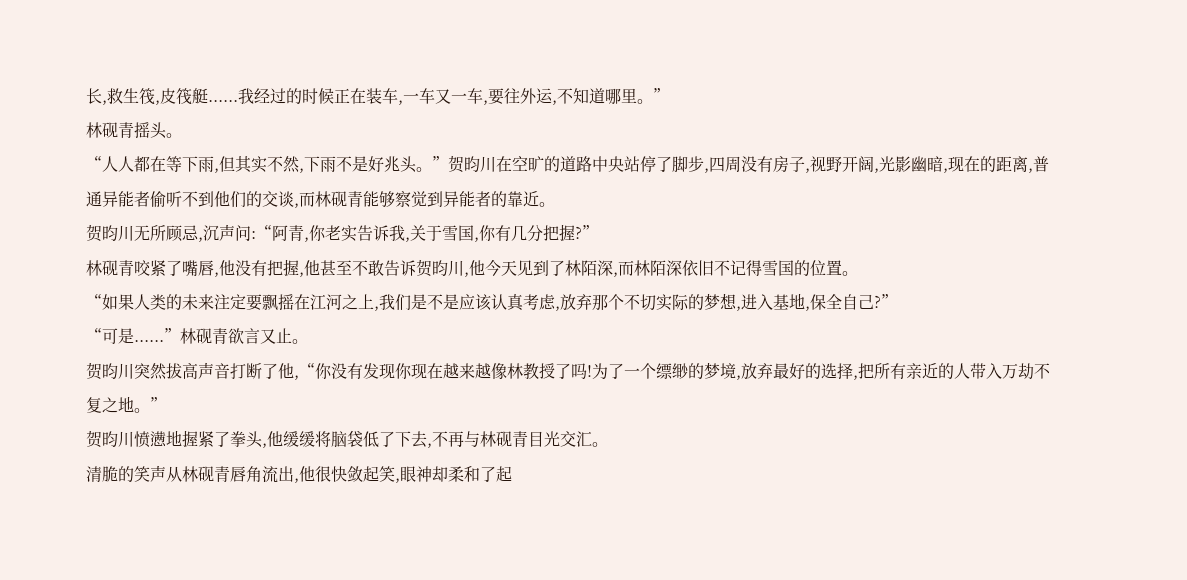长,救生筏,皮筏艇......我经过的时候正在装车,一车又一车,要往外运,不知道哪里。”
林砚青摇头。
“人人都在等下雨,但其实不然,下雨不是好兆头。”贺昀川在空旷的道路中央站停了脚步,四周没有房子,视野开阔,光影幽暗,现在的距离,普通异能者偷听不到他们的交谈,而林砚青能够察觉到异能者的靠近。
贺昀川无所顾忌,沉声问:“阿青,你老实告诉我,关于雪国,你有几分把握?”
林砚青咬紧了嘴唇,他没有把握,他甚至不敢告诉贺昀川,他今天见到了林陌深,而林陌深依旧不记得雪国的位置。
“如果人类的未来注定要飘摇在江河之上,我们是不是应该认真考虑,放弃那个不切实际的梦想,进入基地,保全自己?”
“可是......”林砚青欲言又止。
贺昀川突然拔高声音打断了他,“你没有发现你现在越来越像林教授了吗!为了一个缥缈的梦境,放弃最好的选择,把所有亲近的人带入万劫不复之地。”
贺昀川愤懑地握紧了拳头,他缓缓将脑袋低了下去,不再与林砚青目光交汇。
清脆的笑声从林砚青唇角流出,他很快敛起笑,眼神却柔和了起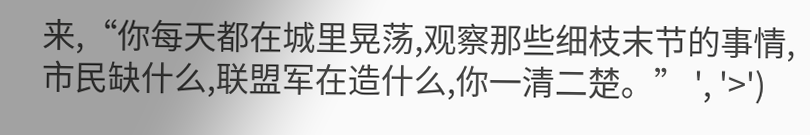来,“你每天都在城里晃荡,观察那些细枝末节的事情,市民缺什么,联盟军在造什么,你一清二楚。” ', '>')